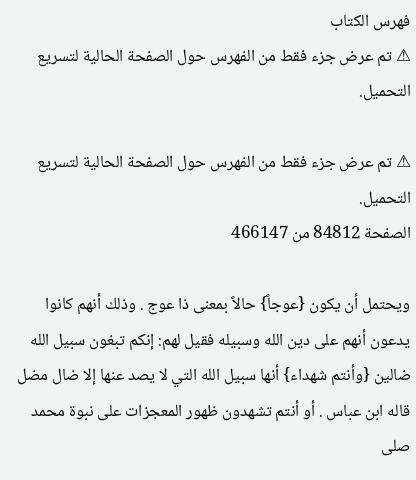فهرس الكتاب
⚠ تم عرض جزء فقط من الفهرس حول الصفحة الحالية لتسريع التحميل.

⚠ تم عرض جزء فقط من الفهرس حول الصفحة الحالية لتسريع التحميل.
الصفحة 84812 من 466147

ويحتمل أن يكون {عوجاً} حالاً بمعنى ذا عوج . وذلك أنهم كانوا يدعون أنهم على دين الله وسبيله فقيل لهم: إنكم تبغون سبيل الله ضالين {وأنتم شهداء} أنها سبيل الله التي لا يصد عنها إلا ضال مضل قاله ابن عباس . أو أنتم تشهدون ظهور المعجزات على نبوة محمد صلى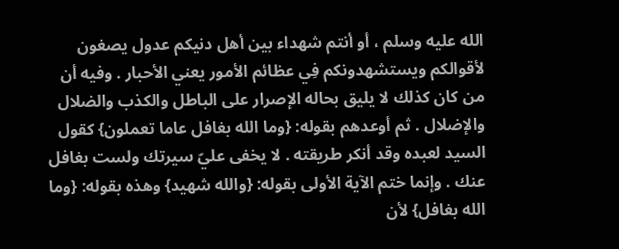الله عليه وسلم ، أو أنتم شهداء بين أهل دنيكم عدول يصغون لأقوالكم ويستشهدونكم فِي عظائم الأمور يعني الأحبار . وفيه أن من كان كذلك لا يليق بحاله الإصرار على الباطل والكذب والضلال والإضلال . ثم أوعدهم بقوله: {وما الله بغافل عاما تعملون} كقول السيد لعبده وقد أنكر طريقته . لا يخفى عليّ سيرتك ولست بغافل عنك . وإنما ختم الآية الأولى بقوله: {والله شهيد} وهذه بقوله: {وما الله بغافل} لأن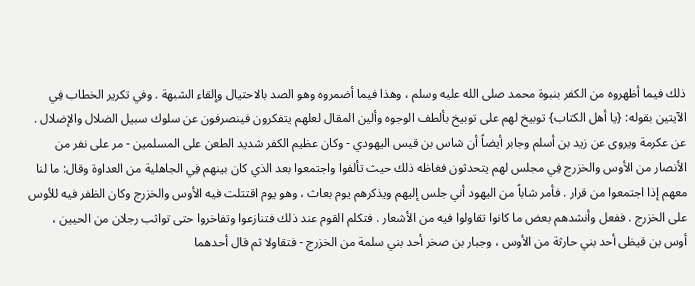ذلك فيما أظهروه من الكفر بنبوة محمد صلى الله عليه وسلم ، وهذا فيما أضمروه وهو الصد بالاحتيال وإلقاء الشبهة . وفي تكرير الخطاب فِي الآيتين بقوله: {يا أهل الكتاب} توبيخ لهم على توبيخ بألطف الوجوه وألين المقال لعلهم يتفكرون فينصرفون عن سلوك سبيل الضلال والإضلال . عن عكرمة ويروى عن زيد بن أسلم وجابر أيضاً أن شاس بن قيس اليهودي - وكان عظيم الكفر شديد الطعن على المسلمين - مر على نفر من الأنصار من الأوس والخزرج فِي مجلس لهم يتحدثون فغاظه ذلك حيث تألفوا واجتمعوا بعد الذي كان بينهم فِي الجاهلية من العداوة وقال: ما لنا معهم إذا اجتمعوا من قرار . فأمر شاباً من اليهود أني جلس إليهم ويذكرهم يوم بعاث ، وهو يوم اقتتلت فيه الأوس والخزرج وكان الظفر فيه للأوس على الخزرج . ففعل وأنشدهم بعض ما كانوا تقاولوا فيه من الأشعار . فتكلم القوم عند ذلك فتنازعوا وتفاخروا حتى تواثب رجلان من الحيين ، أوس بن قيظى أحد بني حارثة من الأوس ، وجبار بن صخر أحد بني سلمة من الخزرج - فتقاولا ثم قال أحدهما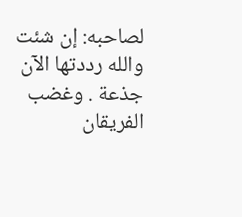لصاحبه: إن شئت والله رددتها الآن جذعة . وغضب الفريقان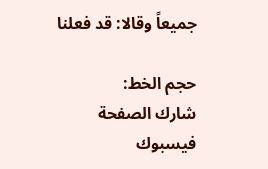جميعاً وقالا: قد فعلنا

حجم الخط:
شارك الصفحة
فيسبوك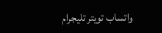واتساب تويتر تليجرام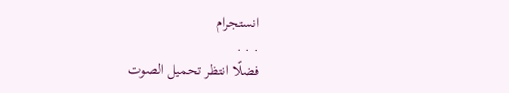انستجرام
. . .
فضلًا انتظر تحميل الصوت